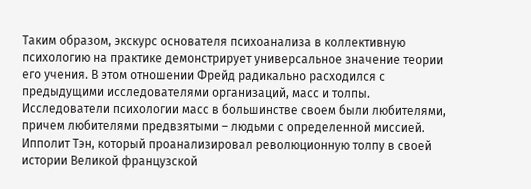Таким образом, экскурс основателя психоанализа в коллективную психологию на практике демонстрирует универсальное значение теории его учения. В этом отношении Фрейд радикально расходился с предыдущими исследователями организаций, масс и толпы. Исследователи психологии масс в большинстве своем были любителями, причем любителями предвзятыми – людьми с определенной миссией. Ипполит Тэн, который проанализировал революционную толпу в своей истории Великой французской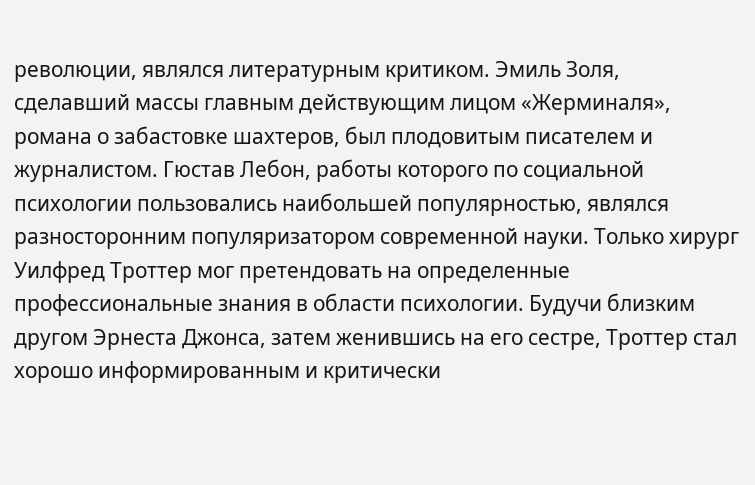революции, являлся литературным критиком. Эмиль Золя, сделавший массы главным действующим лицом «Жерминаля», романа о забастовке шахтеров, был плодовитым писателем и журналистом. Гюстав Лебон, работы которого по социальной психологии пользовались наибольшей популярностью, являлся разносторонним популяризатором современной науки. Только хирург Уилфред Троттер мог претендовать на определенные профессиональные знания в области психологии. Будучи близким другом Эрнеста Джонса, затем женившись на его сестре, Троттер стал хорошо информированным и критически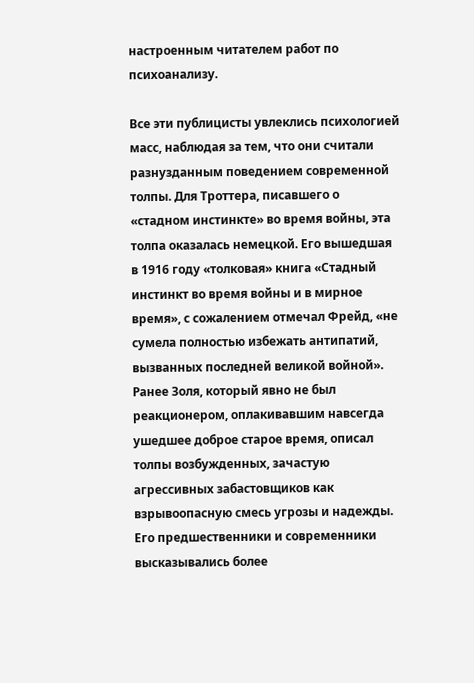настроенным читателем работ по психоанализу.

Все эти публицисты увлеклись психологией масс, наблюдая за тем, что они считали разнузданным поведением современной толпы. Для Троттера, писавшего о «стадном инстинкте» во время войны, эта толпа оказалась немецкой. Его вышедшая в 1916 году «толковая» книга «Стадный инстинкт во время войны и в мирное время», с сожалением отмечал Фрейд, «не сумела полностью избежать антипатий, вызванных последней великой войной». Ранее Золя, который явно не был реакционером, оплакивавшим навсегда ушедшее доброе старое время, описал толпы возбужденных, зачастую агрессивных забастовщиков как взрывоопасную смесь угрозы и надежды. Его предшественники и современники высказывались более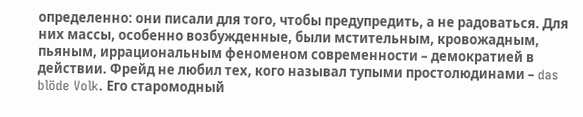определенно: они писали для того, чтобы предупредить, а не радоваться. Для них массы, особенно возбужденные, были мстительным, кровожадным, пьяным, иррациональным феноменом современности – демократией в действии. Фрейд не любил тех, кого называл тупыми простолюдинами – das blöde Volk. Его старомодный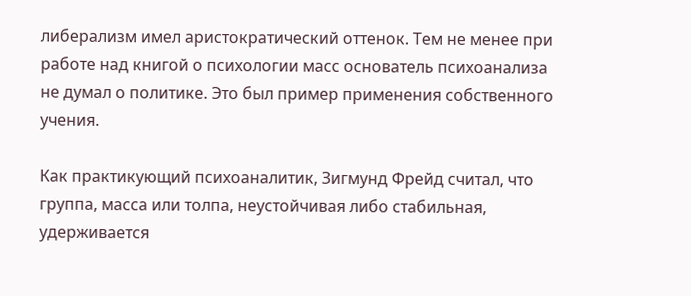либерализм имел аристократический оттенок. Тем не менее при работе над книгой о психологии масс основатель психоанализа не думал о политике. Это был пример применения собственного учения.

Как практикующий психоаналитик, Зигмунд Фрейд считал, что группа, масса или толпа, неустойчивая либо стабильная, удерживается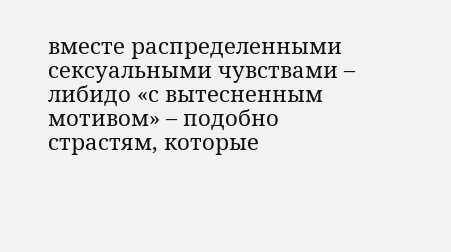вместе распределенными сексуальными чувствами – либидо «с вытесненным мотивом» – подобно страстям, которые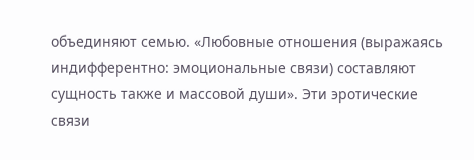объединяют семью. «Любовные отношения (выражаясь индифферентно: эмоциональные связи) составляют сущность также и массовой души». Эти эротические связи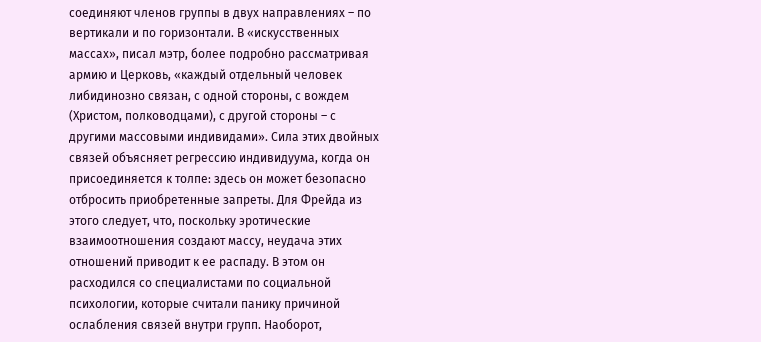соединяют членов группы в двух направлениях – по вертикали и по горизонтали. В «искусственных массах», писал мэтр, более подробно рассматривая армию и Церковь, «каждый отдельный человек либидинозно связан, с одной стороны, с вождем (Христом, полководцами), с другой стороны – с другими массовыми индивидами». Сила этих двойных связей объясняет регрессию индивидуума, когда он присоединяется к толпе: здесь он может безопасно отбросить приобретенные запреты. Для Фрейда из этого следует, что, поскольку эротические взаимоотношения создают массу, неудача этих отношений приводит к ее распаду. В этом он расходился со специалистами по социальной психологии, которые считали панику причиной ослабления связей внутри групп. Наоборот,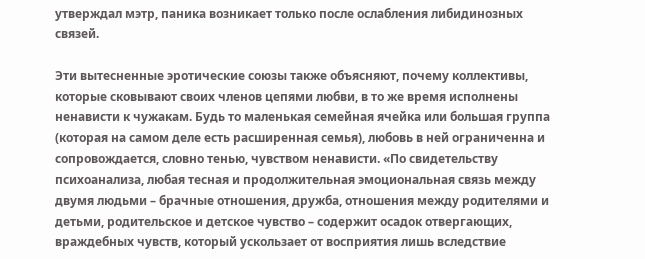утверждал мэтр, паника возникает только после ослабления либидинозных связей.

Эти вытесненные эротические союзы также объясняют, почему коллективы, которые сковывают своих членов цепями любви, в то же время исполнены ненависти к чужакам. Будь то маленькая семейная ячейка или большая группа (которая на самом деле есть расширенная семья), любовь в ней ограниченна и сопровождается, словно тенью, чувством ненависти. «По свидетельству психоанализа, любая тесная и продолжительная эмоциональная связь между двумя людьми – брачные отношения, дружба, отношения между родителями и детьми, родительское и детское чувство – содержит осадок отвергающих, враждебных чувств, который ускользает от восприятия лишь вследствие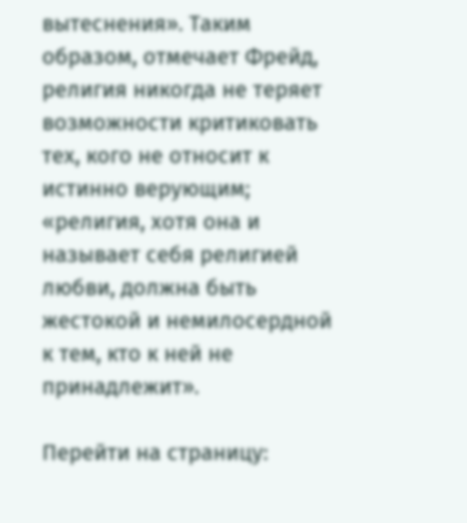вытеснения». Таким образом, отмечает Фрейд, религия никогда не теряет возможности критиковать тех, кого не относит к истинно верующим; «религия, хотя она и называет себя религией любви, должна быть жестокой и немилосердной к тем, кто к ней не принадлежит».

Перейти на страницу: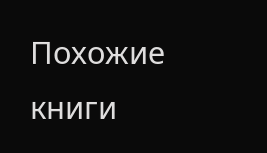Похожие книги